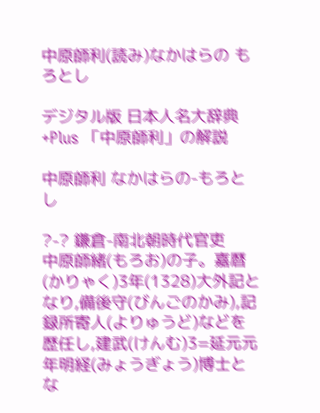中原師利(読み)なかはらの もろとし

デジタル版 日本人名大辞典+Plus 「中原師利」の解説

中原師利 なかはらの-もろとし

?-? 鎌倉-南北朝時代官吏
中原師緒(もろお)の子。嘉暦(かりゃく)3年(1328)大外記となり,備後守(びんごのかみ),記録所寄人(よりゅうど)などを歴任し,建武(けんむ)3=延元元年明経(みょうぎょう)博士とな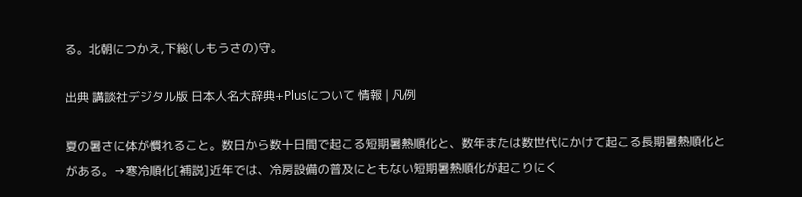る。北朝につかえ,下総(しもうさの)守。

出典 講談社デジタル版 日本人名大辞典+Plusについて 情報 | 凡例

夏の暑さに体が慣れること。数日から数十日間で起こる短期暑熱順化と、数年または数世代にかけて起こる長期暑熱順化とがある。→寒冷順化[補説]近年では、冷房設備の普及にともない短期暑熱順化が起こりにく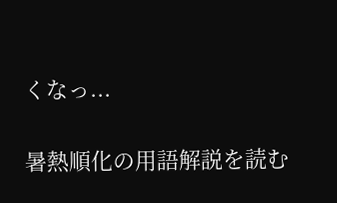くなっ...

暑熱順化の用語解説を読む